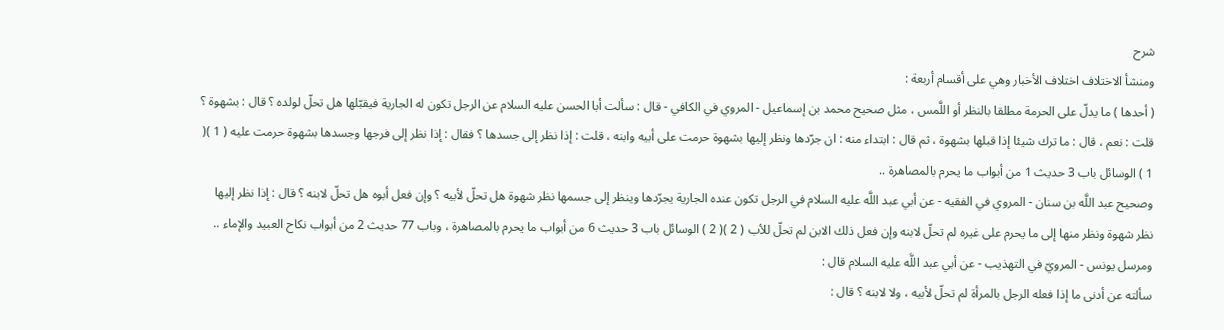شرح
ومنشأ الاختلاف اختلاف الأخبار وهي على أقسام أربعة :
( أحدها ) ما يدلّ على الحرمة مطلقا بالنظر أو اللَّمس ، مثل صحيح محمد بن إسماعيل - المروي في الكافي - قال : سألت أبا الحسن عليه السلام عن الرجل تكون له الجارية فيقبّلها هل تحلّ لولده ؟ قال : بشهوة ؟ قلت : نعم ، قال : ما ترك شيئا إذا قبلها بشهوة ، ثم قال : ابتداء منه : ان جرّدها ونظر إليها بشهوة حرمت على أبيه وابنه ، قلت : إذا نظر إلى جسدها ؟ فقال : إذا نظر إلى فرجها وجسدها بشهوة حرمت عليه ( 1 )( 1 ) الوسائل باب 3 حديث 1 من أبواب ما يحرم بالمصاهرة ..
وصحيح عبد اللَّه بن سنان - المروي في الفقيه - عن أبي عبد اللَّه عليه السلام في الرجل تكون عنده الجارية يجرّدها وينظر إلى جسمها نظر شهوة هل تحلّ لأبيه ؟ وإن فعل أبوه هل تحلّ لابنه ؟ قال : إذا نظر إليها نظر شهوة ونظر منها إلى ما يحرم على غيره لم تحلّ لابنه وإن فعل ذلك الابن لم تحلّ للأب ( 2 )( 2 ) الوسائل باب 3 حديث 6 من أبواب ما يحرم بالمصاهرة ، وباب 77 حديث 2 من أبواب نكاح العبيد والإماء ..
ومرسل يونس - المرويّ في التهذيب - عن أبي عبد اللَّه عليه السلام قال :
سألته عن أدنى ما إذا فعله الرجل بالمرأة لم تحلّ لأبيه ، ولا لابنه ؟ قال :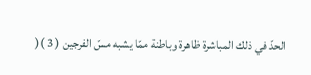الحدّ في ذلك المباشرة ظاهرة وباطنة ممّا يشبه مسّ الفرجين ( 3 )(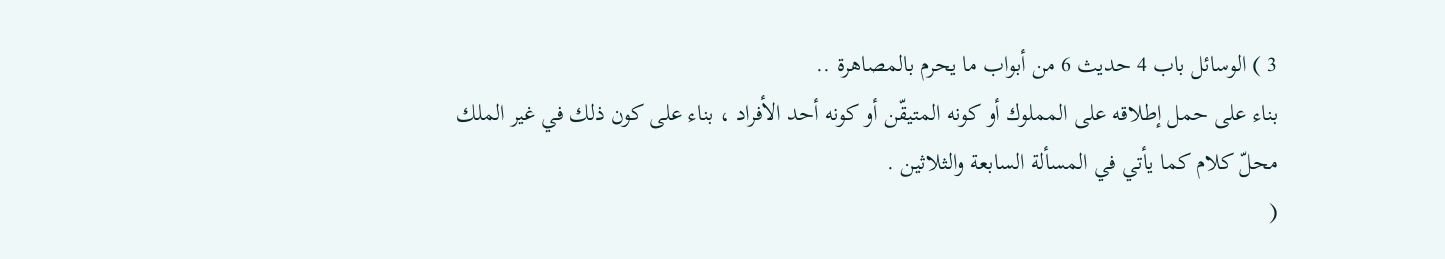3 ) الوسائل باب 4 حديث 6 من أبواب ما يحرم بالمصاهرة ..
بناء على حمل إطلاقه على المملوك أو كونه المتيقّن أو كونه أحد الأفراد ، بناء على كون ذلك في غير الملك محلّ كلام كما يأتي في المسألة السابعة والثلاثين .
(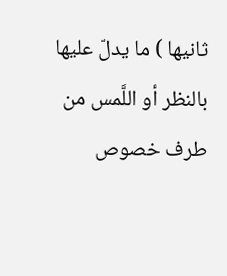ثانيها ) ما يدلّ عليها بالنظر أو اللَّمس من طرف خصوص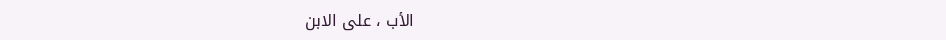الأب ، على الابن